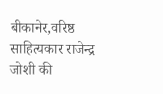बीकानेर,वरिष्ठ साहित्यकार राजेन्द्र जोशी की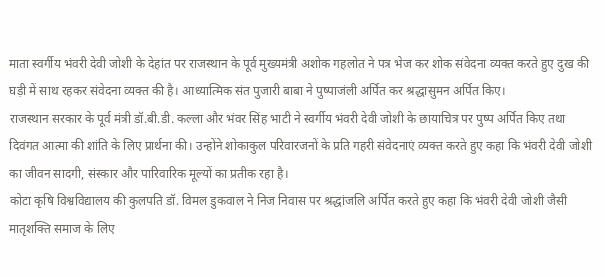माता स्वर्गीय भंवरी देवी जोशी के देहांत पर राजस्थान के पूर्व मुख्यमंत्री अशोक गहलोत ने पत्र भेज कर शोक संवेदना व्यक्त करते हुए दुख की घड़ी में साथ रहकर संवेदना व्यक्त की है। आध्यात्मिक संत पुजारी बाबा ने पुष्पाजंली अर्पित कर श्रद्धासुमन अर्पित किए।
राजस्थान सरकार के पूर्व मंत्री डॉ.बी.डी. कल्ला और भंवर सिंह भाटी ने स्वर्गीय भंवरी देवी जोशी के छायाचित्र पर पुष्प अर्पित किए तथा दिवंगत आत्मा की शांति के लिए प्रार्थना की। उन्होंने शोकाकुल परिवारजनों के प्रति गहरी संवेदनाएं व्यक्त करते हुए कहा कि भंवरी देवी जोशी का जीवन सादगी, संस्कार और पारिवारिक मूल्यों का प्रतीक रहा है।
कोटा कृषि विश्वविद्यालय की कुलपति डॉ. विमल डुकवाल ने निज निवास पर श्रद्धांजलि अर्पित करते हुए कहा कि भंवरी देवी जोशी जैसी मातृशक्ति समाज के लिए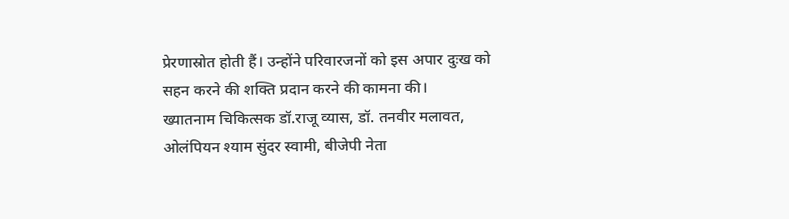प्रेरणास्रोत होती हैं। उन्होंने परिवारजनों को इस अपार दुःख को सहन करने की शक्ति प्रदान करने की कामना की।
ख्यातनाम चिकित्सक डॉ.राजू व्यास, डॉ. तनवीर मलावत, ओलंपियन श्याम सुंदर स्वामी, बीजेपी नेता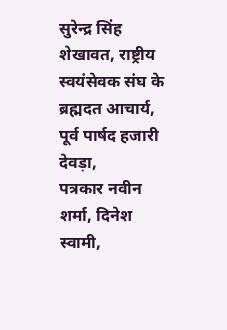सुरेन्द्र सिंह शेखावत, राष्ट्रीय स्वयंसेवक संघ के ब्रह्मदत आचार्य, पूर्व पार्षद हजारी देवड़ा,
पत्रकार नवीन शर्मा, दिनेश स्वामी,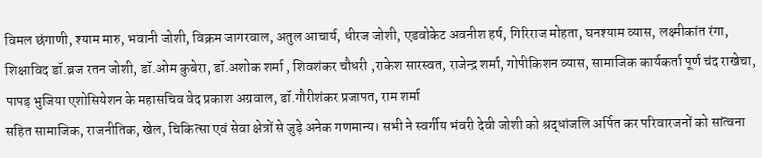विमल छंगाणी, श्याम मारु, भवानी जोशी, विक्रम जागरवाल, अतुल आचार्य, धीरज जोशी, एडवोकेट अवनीश हर्ष, गिरिराज मोहता, घनश्याम व्यास, लक्ष्मीकांत रंगा, शिक्षाविद डॉ.ब्रज रतन जोशी, डॉ.ओम कुबेरा, डॉ.अशोक शर्मा , शिवशंकर चौधरी ,राकेश सारस्वत, राजेन्द्र शर्मा, गोपीकिशन व्यास, सामाजिक कार्यकर्ता पूर्ण चंद राखेचा, पापड़ भुजिया एशोसियेशन के महासचिव वेद प्रकाश अग्रवाल, डॉ.गौरीशंकर प्रजापत, राम शर्मा
सहित सामाजिक, राजनीतिक, खेल, चिकित्सा एवं सेवा क्षेत्रों से जुड़े अनेक गणमान्य। सभी ने स्वर्गीय भंवरी देवी जोशी को श्रद्धांजलि अर्पित कर परिवारजनों को सांत्वना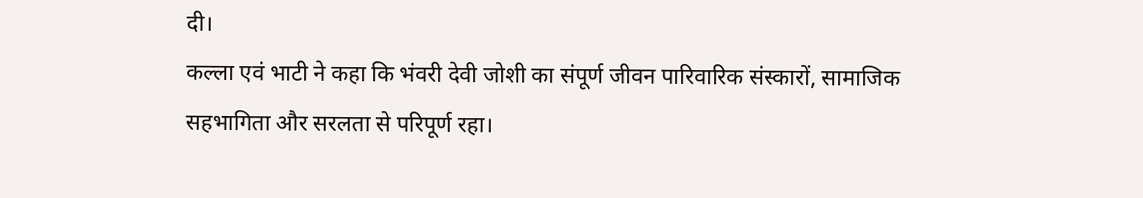दी।
कल्ला एवं भाटी ने कहा कि भंवरी देवी जोशी का संपूर्ण जीवन पारिवारिक संस्कारों, सामाजिक सहभागिता और सरलता से परिपूर्ण रहा।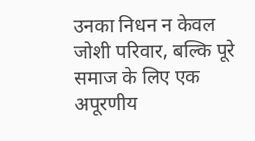उनका निधन न केवल जोशी परिवार, बल्कि पूरे समाज के लिए एक अपूरणीय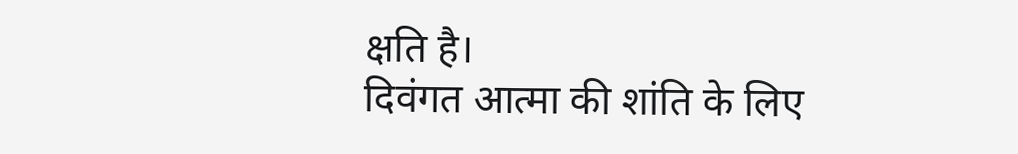क्षति है।
दिवंगत आत्मा की शांति के लिए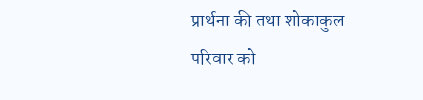प्रार्थना की तथा शोकाकुल परिवार को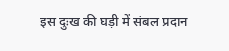इस दुःख की घड़ी में संबल प्रदान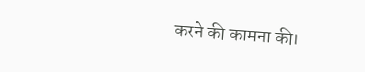करने की कामना की।